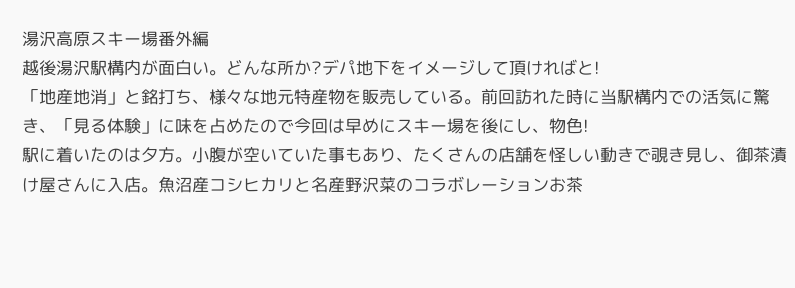湯沢高原スキー場番外編
越後湯沢駅構内が面白い。どんな所か?デパ地下をイメージして頂ければと!
「地産地消」と銘打ち、様々な地元特産物を販売している。前回訪れた時に当駅構内での活気に驚き、「見る体験」に味を占めたので今回は早めにスキー場を後にし、物色!
駅に着いたのは夕方。小腹が空いていた事もあり、たくさんの店舗を怪しい動きで覗き見し、御茶漬け屋さんに入店。魚沼産コシヒカリと名産野沢菜のコラボレーションお茶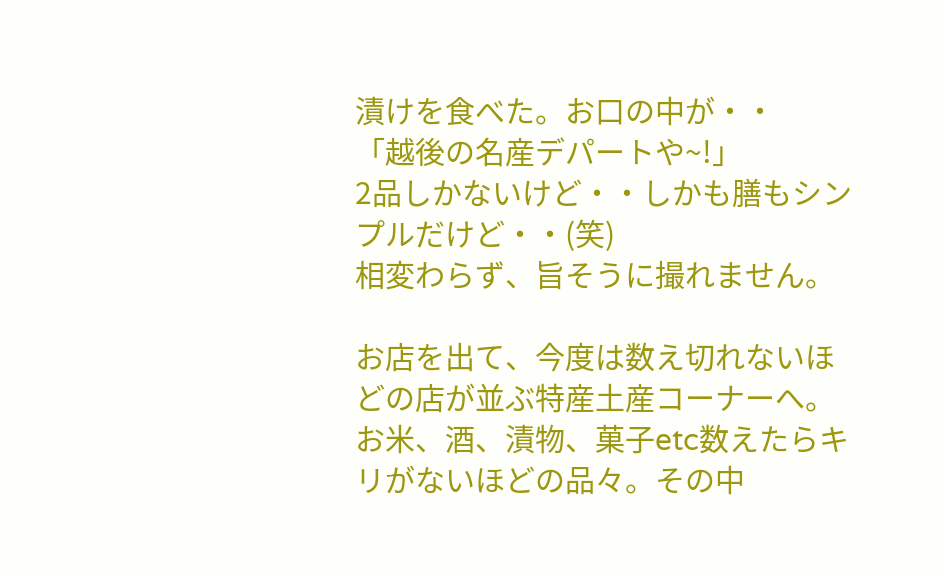漬けを食べた。お口の中が・・
「越後の名産デパートや~!」
2品しかないけど・・しかも膳もシンプルだけど・・(笑)
相変わらず、旨そうに撮れません。

お店を出て、今度は数え切れないほどの店が並ぶ特産土産コーナーへ。お米、酒、漬物、菓子etc数えたらキリがないほどの品々。その中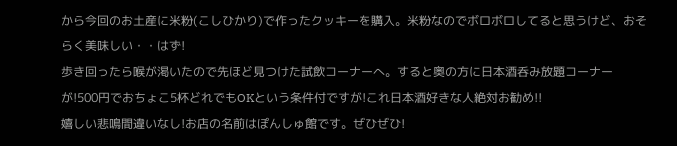から今回のお土産に米粉(こしひかり)で作ったクッキーを購入。米粉なのでボロボロしてると思うけど、おそらく美味しい・・はず!
歩き回ったら喉が渇いたので先ほど見つけた試飲コーナーへ。すると奥の方に日本酒呑み放題コーナーが!500円でおちょこ5杯どれでもOKという条件付ですが!これ日本酒好きな人絶対お勧め!!
嬉しい悲鳴間違いなし!お店の名前はぽんしゅ館です。ぜひぜひ!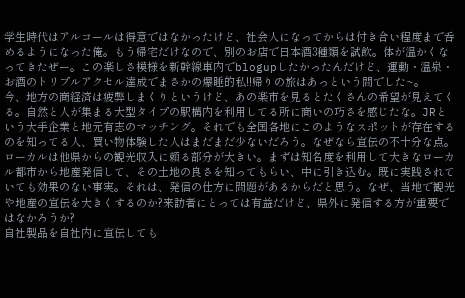学生時代はアルコールは得意ではなかったけど、社会人になってからは付き合い程度まで呑めるようになった俺。もう帰宅だけなので、別のお店で日本酒3種類を試飲。体が温かくなってきたぜー。この楽しさ模様を新幹線車内でblogupしたかったんだけど、運動・温泉・お酒のトリプルアクセル達成でまさかの爆睡的私!!帰りの旅はあっという間でした~。
今、地方の商経済は疲弊しまくりというけど、あの楽市を見るとたくさんの希望が見えてくる。自然と人が集まる大型タイプの駅構内を利用してる所に商いの巧さを感じたな。JRという大手企業と地元有志のマッチング。それでも全国各地にこのようなスポットが存在するのを知ってる人、買い物体験した人はまだまだ少ないだろう。なぜなら宣伝の不十分な点。ローカルは他県からの観光収入に頼る部分が大きい。まずは知名度を利用して大きなローカル都市から地産発信して、その土地の良さを知ってもらい、中に引き込む。既に実践されていても効果のない事実。それは、発信の仕方に問題があるからだと思う。なぜ、当地で観光や地産の宣伝を大きくするのか?来訪者にとっては有益だけど、県外に発信する方が重要ではなかろうか?
自社製品を自社内に宣伝しても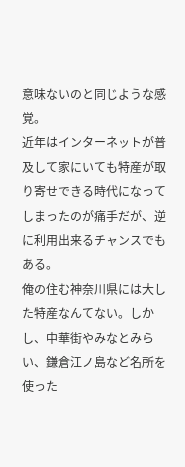意味ないのと同じような感覚。
近年はインターネットが普及して家にいても特産が取り寄せできる時代になってしまったのが痛手だが、逆に利用出来るチャンスでもある。
俺の住む神奈川県には大した特産なんてない。しかし、中華街やみなとみらい、鎌倉江ノ島など名所を使った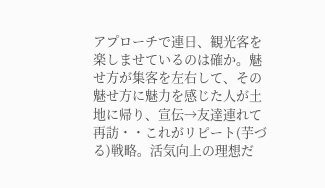アプローチで連日、観光客を楽しませているのは確か。魅せ方が集客を左右して、その魅せ方に魅力を感じた人が土地に帰り、宣伝→友達連れて再訪・・これがリピート(芋づる)戦略。活気向上の理想だ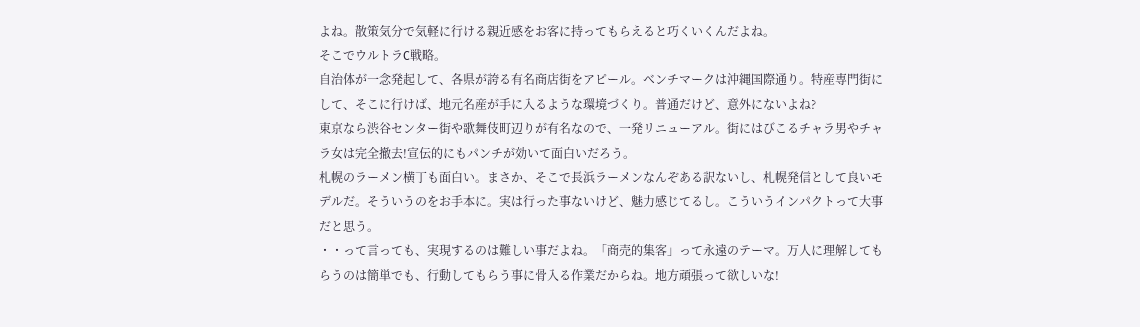よね。散策気分で気軽に行ける親近感をお客に持ってもらえると巧くいくんだよね。
そこでウルトラC戦略。
自治体が一念発起して、各県が誇る有名商店街をアピール。ベンチマークは沖縄国際通り。特産専門街にして、そこに行けば、地元名産が手に入るような環境づくり。普通だけど、意外にないよね?
東京なら渋谷センター街や歌舞伎町辺りが有名なので、一発リニューアル。街にはびこるチャラ男やチャラ女は完全撤去!宣伝的にもパンチが効いて面白いだろう。
札幌のラーメン横丁も面白い。まさか、そこで長浜ラーメンなんぞある訳ないし、札幌発信として良いモデルだ。そういうのをお手本に。実は行った事ないけど、魅力感じてるし。こういうインパクトって大事だと思う。
・・って言っても、実現するのは難しい事だよね。「商売的集客」って永遠のテーマ。万人に理解してもらうのは簡単でも、行動してもらう事に骨入る作業だからね。地方頑張って欲しいな!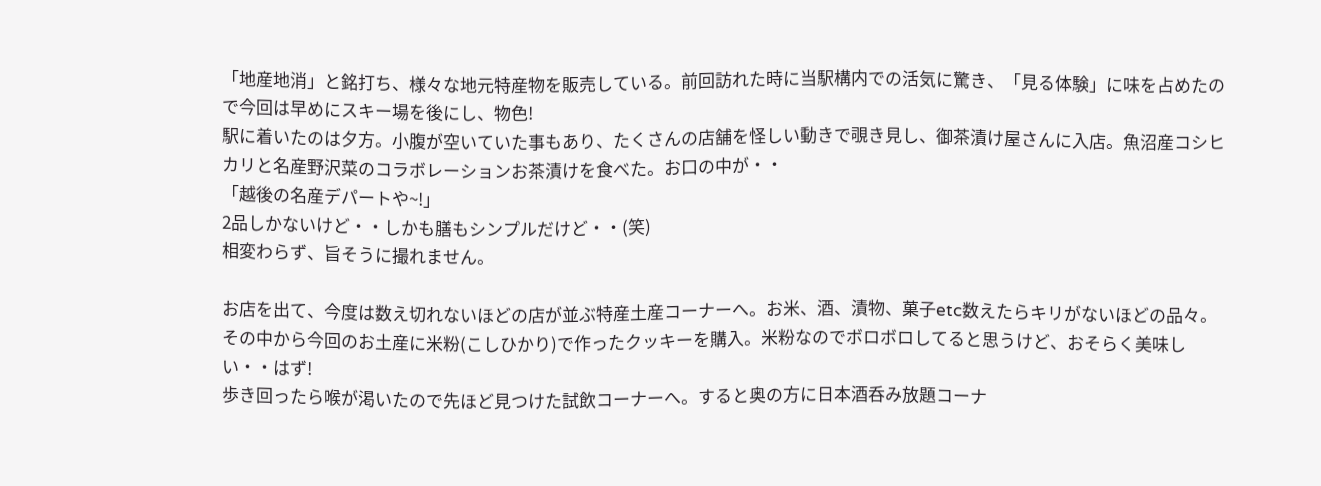「地産地消」と銘打ち、様々な地元特産物を販売している。前回訪れた時に当駅構内での活気に驚き、「見る体験」に味を占めたので今回は早めにスキー場を後にし、物色!
駅に着いたのは夕方。小腹が空いていた事もあり、たくさんの店舗を怪しい動きで覗き見し、御茶漬け屋さんに入店。魚沼産コシヒカリと名産野沢菜のコラボレーションお茶漬けを食べた。お口の中が・・
「越後の名産デパートや~!」
2品しかないけど・・しかも膳もシンプルだけど・・(笑)
相変わらず、旨そうに撮れません。

お店を出て、今度は数え切れないほどの店が並ぶ特産土産コーナーへ。お米、酒、漬物、菓子etc数えたらキリがないほどの品々。その中から今回のお土産に米粉(こしひかり)で作ったクッキーを購入。米粉なのでボロボロしてると思うけど、おそらく美味しい・・はず!
歩き回ったら喉が渇いたので先ほど見つけた試飲コーナーへ。すると奥の方に日本酒呑み放題コーナ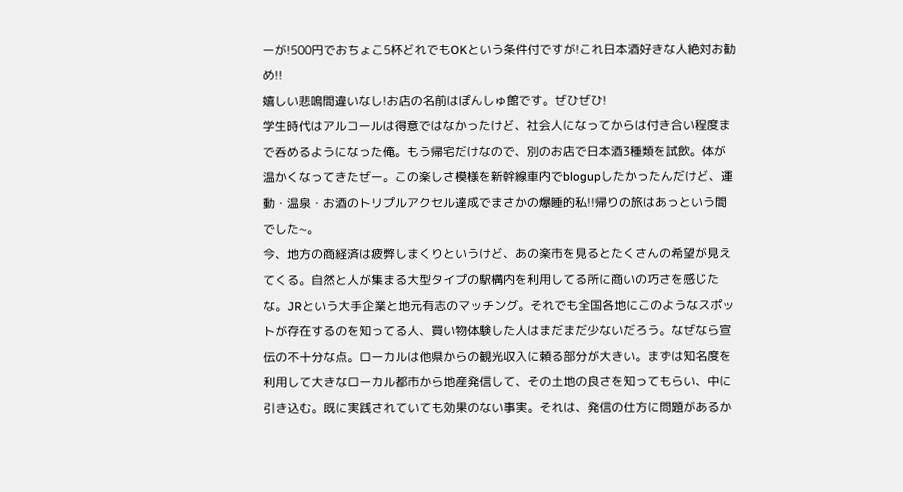ーが!500円でおちょこ5杯どれでもOKという条件付ですが!これ日本酒好きな人絶対お勧め!!
嬉しい悲鳴間違いなし!お店の名前はぽんしゅ館です。ぜひぜひ!
学生時代はアルコールは得意ではなかったけど、社会人になってからは付き合い程度まで呑めるようになった俺。もう帰宅だけなので、別のお店で日本酒3種類を試飲。体が温かくなってきたぜー。この楽しさ模様を新幹線車内でblogupしたかったんだけど、運動・温泉・お酒のトリプルアクセル達成でまさかの爆睡的私!!帰りの旅はあっという間でした~。
今、地方の商経済は疲弊しまくりというけど、あの楽市を見るとたくさんの希望が見えてくる。自然と人が集まる大型タイプの駅構内を利用してる所に商いの巧さを感じたな。JRという大手企業と地元有志のマッチング。それでも全国各地にこのようなスポットが存在するのを知ってる人、買い物体験した人はまだまだ少ないだろう。なぜなら宣伝の不十分な点。ローカルは他県からの観光収入に頼る部分が大きい。まずは知名度を利用して大きなローカル都市から地産発信して、その土地の良さを知ってもらい、中に引き込む。既に実践されていても効果のない事実。それは、発信の仕方に問題があるか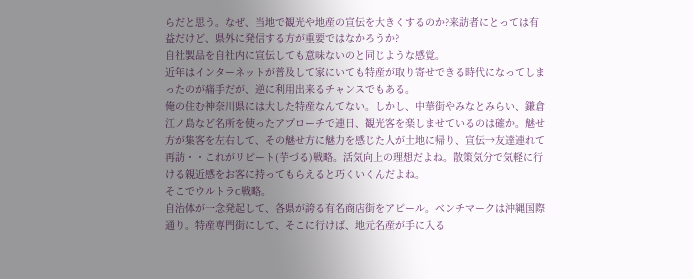らだと思う。なぜ、当地で観光や地産の宣伝を大きくするのか?来訪者にとっては有益だけど、県外に発信する方が重要ではなかろうか?
自社製品を自社内に宣伝しても意味ないのと同じような感覚。
近年はインターネットが普及して家にいても特産が取り寄せできる時代になってしまったのが痛手だが、逆に利用出来るチャンスでもある。
俺の住む神奈川県には大した特産なんてない。しかし、中華街やみなとみらい、鎌倉江ノ島など名所を使ったアプローチで連日、観光客を楽しませているのは確か。魅せ方が集客を左右して、その魅せ方に魅力を感じた人が土地に帰り、宣伝→友達連れて再訪・・これがリピート(芋づる)戦略。活気向上の理想だよね。散策気分で気軽に行ける親近感をお客に持ってもらえると巧くいくんだよね。
そこでウルトラC戦略。
自治体が一念発起して、各県が誇る有名商店街をアピール。ベンチマークは沖縄国際通り。特産専門街にして、そこに行けば、地元名産が手に入る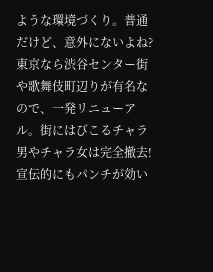ような環境づくり。普通だけど、意外にないよね?
東京なら渋谷センター街や歌舞伎町辺りが有名なので、一発リニューアル。街にはびこるチャラ男やチャラ女は完全撤去!宣伝的にもパンチが効い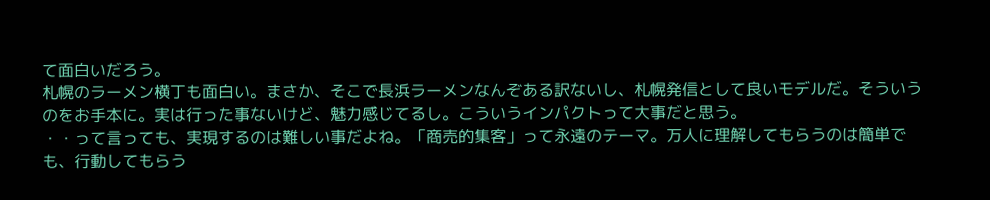て面白いだろう。
札幌のラーメン横丁も面白い。まさか、そこで長浜ラーメンなんぞある訳ないし、札幌発信として良いモデルだ。そういうのをお手本に。実は行った事ないけど、魅力感じてるし。こういうインパクトって大事だと思う。
・・って言っても、実現するのは難しい事だよね。「商売的集客」って永遠のテーマ。万人に理解してもらうのは簡単でも、行動してもらう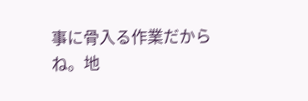事に骨入る作業だからね。地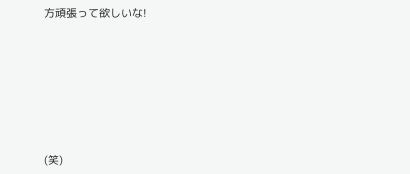方頑張って欲しいな!







(笑)